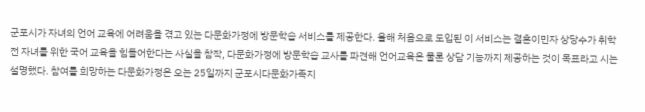군포시가 자녀의 언어 교육에 어려움을 겪고 있는 다문화가정에 방문학습 서비스를 제공한다. 올해 처음으로 도입된 이 서비스는 결혼이민자 상당수가 취학 전 자녀를 위한 국어 교육을 힘들어한다는 사실을 참작, 다문화가정에 방문학습 교사를 파견해 언어교육은 물론 상담 기능까지 제공하는 것이 목표라고 시는 설명했다. 참여를 희망하는 다문화가정은 오는 25일까지 군포시다문화가족지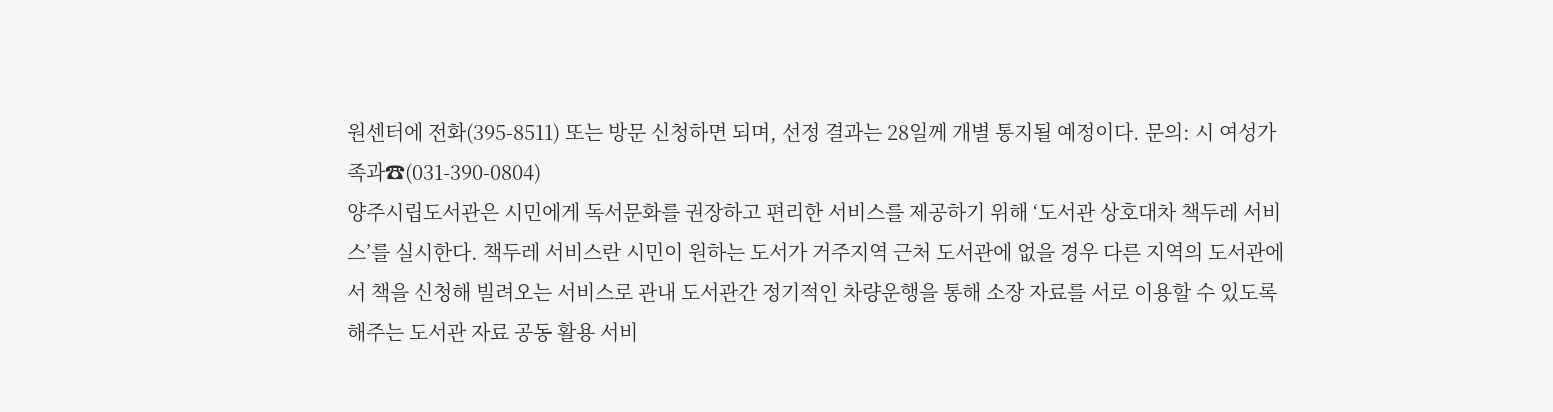원센터에 전화(395-8511) 또는 방문 신청하면 되며, 선정 결과는 28일께 개별 통지될 예정이다. 문의: 시 여성가족과☎(031-390-0804)
양주시립도서관은 시민에게 독서문화를 권장하고 편리한 서비스를 제공하기 위해 ‘도서관 상호대차 책두레 서비스’를 실시한다. 책두레 서비스란 시민이 원하는 도서가 거주지역 근처 도서관에 없을 경우 다른 지역의 도서관에서 책을 신청해 빌려오는 서비스로 관내 도서관간 정기적인 차량운행을 통해 소장 자료를 서로 이용할 수 있도록 해주는 도서관 자료 공동 활용 서비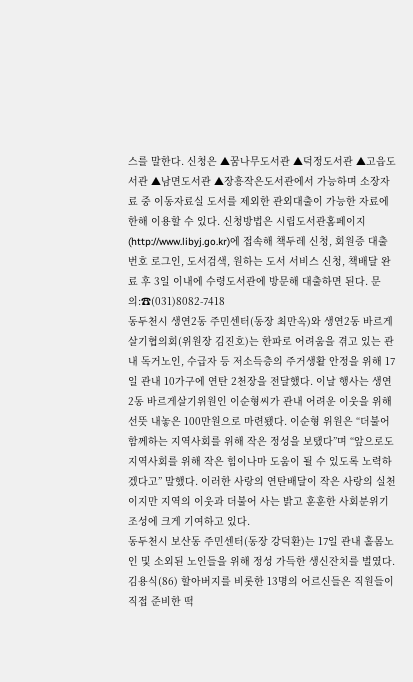스를 말한다. 신청은 ▲꿈나무도서관 ▲덕정도서관 ▲고읍도서관 ▲남면도서관 ▲장흥작은도서관에서 가능하며 소장자료 중 이동자료실 도서를 제외한 관외대출이 가능한 자료에 한해 이용할 수 있다. 신청방법은 시립도서관홈페이지(http://www.libyj.go.kr)에 접속해 책두레 신청, 회원증 대출번호 로그인, 도서검색, 원하는 도서 서비스 신청, 책배달 완료 후 3일 이내에 수령도서관에 방문해 대출하면 된다. 문의:☎(031)8082-7418
동두천시 생연2동 주민센터(동장 최만옥)와 생연2동 바르게살기협의회(위원장 김진호)는 한파로 어려움을 겪고 있는 관내 독거노인, 수급자 등 저소득층의 주거생활 안정을 위해 17일 관내 10가구에 연탄 2천장을 전달했다. 이날 행사는 생연2동 바르게살기위원인 이순형씨가 관내 어려운 이웃을 위해 선뜻 내놓은 100만원으로 마련됐다. 이순형 위원은 “더불어 함께하는 지역사회를 위해 작은 정성을 보탰다”며 “앞으로도 지역사회를 위해 작은 힘이나마 도움이 될 수 있도록 노력하겠다고” 말했다. 이러한 사랑의 연탄배달이 작은 사랑의 실천이지만 지역의 이웃과 더불어 사는 밝고 훈훈한 사회분위기 조성에 크게 기여하고 있다.
동두천시 보산동 주민센터(동장 강덕환)는 17일 관내 홀몸노인 및 소외된 노인들을 위해 정성 가득한 생신잔치를 벌였다. 김용식(86) 할아버지를 비롯한 13명의 어르신들은 직원들이 직접 준비한 떡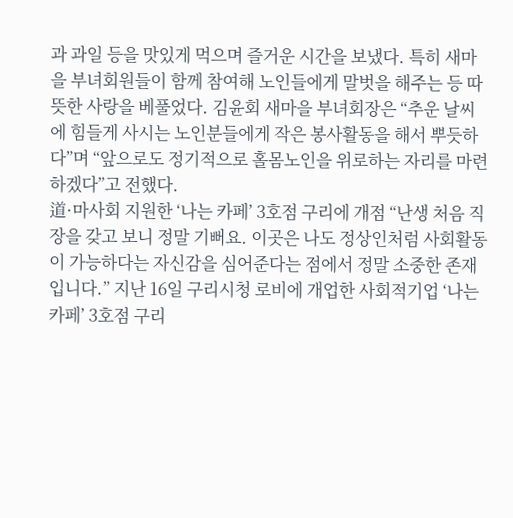과 과일 등을 맛있게 먹으며 즐거운 시간을 보냈다. 특히 새마을 부녀회원들이 함께 참여해 노인들에게 말벗을 해주는 등 따뜻한 사랑을 베풀었다. 김윤회 새마을 부녀회장은 “추운 날씨에 힘들게 사시는 노인분들에게 작은 봉사활동을 해서 뿌듯하다”며 “앞으로도 정기적으로 홀몸노인을 위로하는 자리를 마련하겠다”고 전했다.
道·마사회 지원한 ‘나는 카페’ 3호점 구리에 개점 “난생 처음 직장을 갖고 보니 정말 기뻐요. 이곳은 나도 정상인처럼 사회활동이 가능하다는 자신감을 심어준다는 점에서 정말 소중한 존재입니다.” 지난 16일 구리시청 로비에 개업한 사회적기업 ‘나는 카페’ 3호점 구리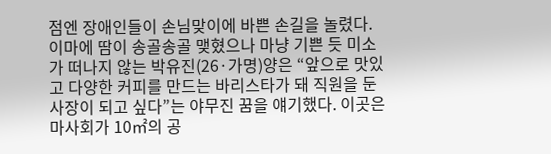점엔 장애인들이 손님맞이에 바쁜 손길을 놀렸다. 이마에 땀이 송골송골 맺혔으나 마냥 기쁜 듯 미소가 떠나지 않는 박유진(26·가명)양은 “앞으로 맛있고 다양한 커피를 만드는 바리스타가 돼 직원을 둔 사장이 되고 싶다”는 야무진 꿈을 얘기했다. 이곳은 마사회가 10㎡의 공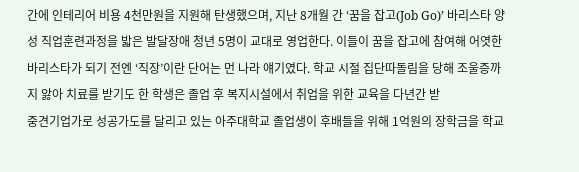간에 인테리어 비용 4천만원을 지원해 탄생했으며, 지난 8개월 간 ‘꿈을 잡고(Job Go)’ 바리스타 양성 직업훈련과정을 밟은 발달장애 청년 5명이 교대로 영업한다. 이들이 꿈을 잡고에 참여해 어엿한 바리스타가 되기 전엔 ‘직장’이란 단어는 먼 나라 얘기였다. 학교 시절 집단따돌림을 당해 조울증까지 앓아 치료를 받기도 한 학생은 졸업 후 복지시설에서 취업을 위한 교육을 다년간 받
중견기업가로 성공가도를 달리고 있는 아주대학교 졸업생이 후배들을 위해 1억원의 장학금을 학교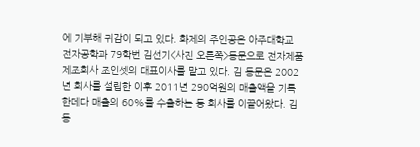에 기부해 귀감이 되고 있다. 화제의 주인공은 아주대학교 전자공학과 79학번 김선기<사진 오른쪽>동문으로 전자제품 제조회사 조인셋의 대표이사를 맡고 있다. 김 동문은 2002년 회사를 설립한 이후 2011년 290억원의 매출액을 기록한데다 매출의 60%를 수출하는 등 회사를 이끌어왔다. 김 동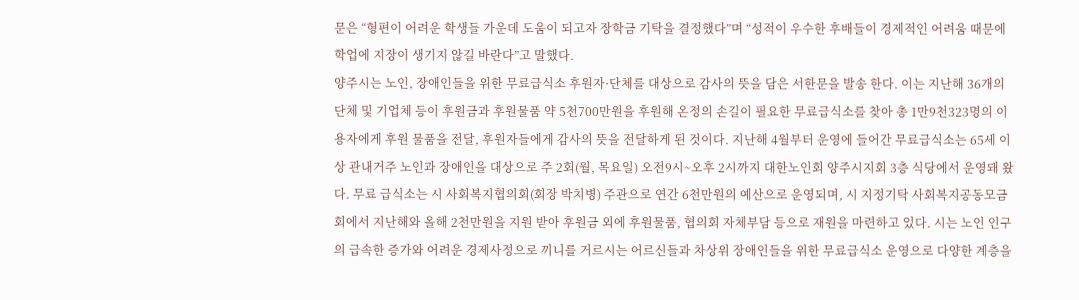문은 “형편이 어려운 학생들 가운데 도움이 되고자 장학금 기탁을 결정했다”며 “성적이 우수한 후배들이 경제적인 어려움 때문에 학업에 지장이 생기지 않길 바란다”고 말했다.
양주시는 노인, 장애인들을 위한 무료급식소 후원자·단체를 대상으로 감사의 뜻을 담은 서한문을 발송 한다. 이는 지난해 36개의 단체 및 기업체 등이 후원금과 후원물품 약 5천700만원을 후원해 온정의 손길이 필요한 무료급식소를 찾아 총 1만9천323명의 이용자에게 후원 물품을 전달, 후원자들에게 감사의 뜻을 전달하게 된 것이다. 지난해 4월부터 운영에 들어간 무료급식소는 65세 이상 관내거주 노인과 장애인을 대상으로 주 2회(월, 목요일) 오전9시~오후 2시까지 대한노인회 양주시지회 3층 식당에서 운영돼 왔다. 무료 급식소는 시 사회복지협의회(회장 박치병) 주관으로 연간 6천만원의 예산으로 운영되며, 시 지정기탁 사회복지공동모금회에서 지난해와 올해 2천만원을 지원 받아 후원금 외에 후원물품, 협의회 자체부담 등으로 재원을 마련하고 있다. 시는 노인 인구의 급속한 증가와 어려운 경제사정으로 끼니를 거르시는 어르신들과 차상위 장애인들을 위한 무료급식소 운영으로 다양한 계층을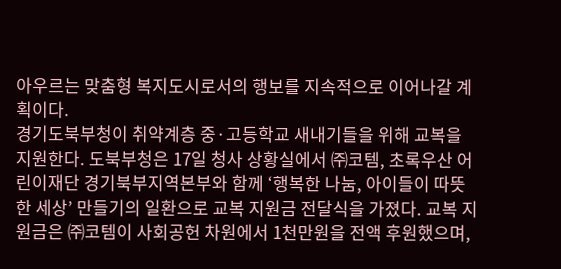아우르는 맞춤형 복지도시로서의 행보를 지속적으로 이어나갈 계획이다.
경기도북부청이 취약계층 중·고등학교 새내기들을 위해 교복을 지원한다. 도북부청은 17일 청사 상황실에서 ㈜코템, 초록우산 어린이재단 경기북부지역본부와 함께 ‘행복한 나눔, 아이들이 따뜻한 세상’ 만들기의 일환으로 교복 지원금 전달식을 가졌다. 교복 지원금은 ㈜코템이 사회공헌 차원에서 1천만원을 전액 후원했으며,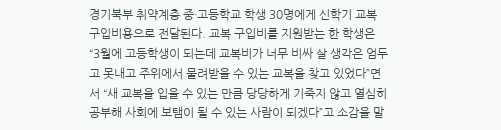경기북부 취약계층 중·고등학교 학생 30명에게 신학기 교복 구입비용으로 전달된다. 교복 구입비를 지원받는 한 학생은 “3월에 고등학생이 되는데 교복비가 너무 비싸 살 생각은 엄두고 못내고 주위에서 물려받을 수 있는 교복을 찾고 있었다”면서 “새 교복을 입을 수 있는 만큼 당당하게 기죽지 않고 열심히 공부해 사회에 보탬이 될 수 있는 사람이 되겠다”고 소감을 말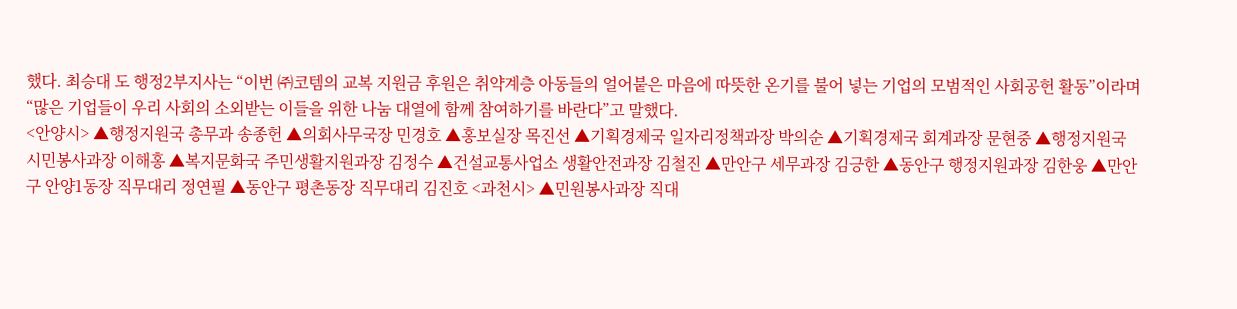했다. 최승대 도 행정2부지사는 “이번 ㈜코템의 교복 지원금 후원은 취약계층 아동들의 얼어붙은 마음에 따뜻한 온기를 불어 넣는 기업의 모범적인 사회공헌 활동”이라며 “많은 기업들이 우리 사회의 소외받는 이들을 위한 나눔 대열에 함께 참여하기를 바란다”고 말했다.
<안양시> ▲행정지원국 총무과 송종헌 ▲의회사무국장 민경호 ▲홍보실장 목진선 ▲기획경제국 일자리정책과장 박의순 ▲기획경제국 회계과장 문현중 ▲행정지원국 시민봉사과장 이해홍 ▲복지문화국 주민생활지원과장 김정수 ▲건설교통사업소 생활안전과장 김철진 ▲만안구 세무과장 김긍한 ▲동안구 행정지원과장 김한웅 ▲만안구 안양1동장 직무대리 정연필 ▲동안구 평촌동장 직무대리 김진호 <과천시> ▲민원봉사과장 직대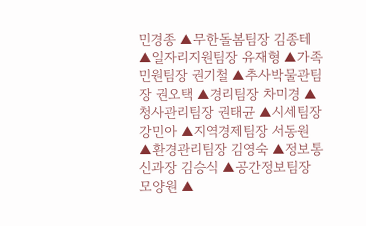민경종 ▲무한돌봄팀장 김종테 ▲일자리지원팀장 유재형 ▲가족민원팀장 권기철 ▲추사박물관팀장 권오택 ▲경리팀장 차미경 ▲청사관리팀장 권태균 ▲시세팀장 강민아 ▲지역경제팀장 서동원 ▲환경관리팀장 김영숙 ▲정보통신과장 김승식 ▲공간정보팀장 모양원 ▲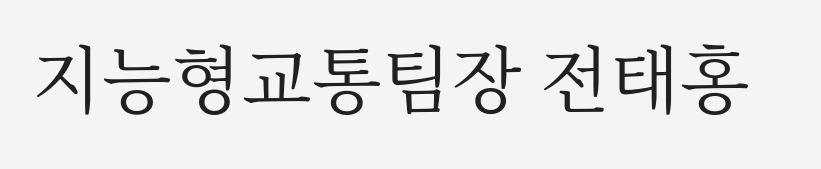지능형교통팀장 전태홍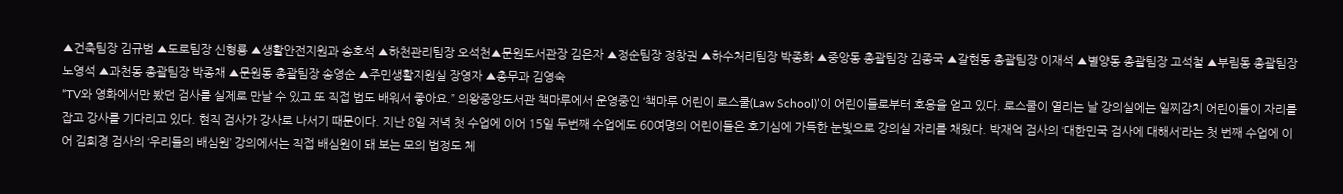▲건축팀장 김규범 ▲도로팀장 신형룡 ▲생활안전지원과 송호석 ▲하천관리팀장 오석천▲문원도서관장 김은자 ▲정순팀장 정창권 ▲하수처리팀장 박종화 ▲중앙동 총괄팀장 김종국 ▲갈현동 총괄팀장 이재석 ▲별양동 총괄팀장 고석철 ▲부림동 총괄팀장 노영석 ▲과천동 총괄팀장 박종채 ▲문원동 총괄팀장 송영순 ▲주민생활지원실 장영자 ▲총무과 김영숙
“TV와 영화에서만 봤던 검사를 실제로 만날 수 있고 또 직접 법도 배워서 좋아요.” 의왕중앙도서관 책마루에서 운영중인 ‘책마루 어린이 로스쿨(Law School)’이 어린이들로부터 호응을 얻고 있다. 로스쿨이 열리는 날 강의실에는 일찌감치 어린이들이 자리를 잡고 강사를 기다리고 있다. 현직 검사가 강사로 나서기 때문이다. 지난 8일 저녁 첫 수업에 이어 15일 두번째 수업에도 60여명의 어린이들은 호기심에 가득한 눈빛으로 강의실 자리를 채웠다. 박재억 검사의 ‘대한민국 검사에 대해서’라는 첫 번째 수업에 이어 김희경 검사의 ‘우리들의 배심원’ 강의에서는 직접 배심원이 돼 보는 모의 법정도 체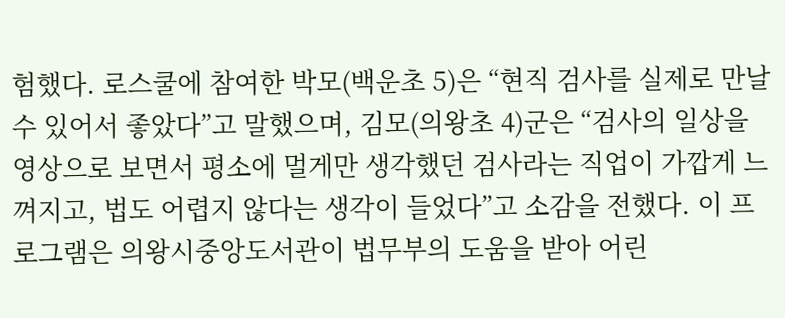험했다. 로스쿨에 참여한 박모(백운초 5)은 “현직 검사를 실제로 만날 수 있어서 좋았다”고 말했으며, 김모(의왕초 4)군은 “검사의 일상을 영상으로 보면서 평소에 멀게만 생각했던 검사라는 직업이 가깝게 느껴지고, 법도 어렵지 않다는 생각이 들었다”고 소감을 전했다. 이 프로그램은 의왕시중앙도서관이 법무부의 도움을 받아 어린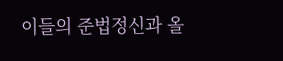이들의 준법정신과 올